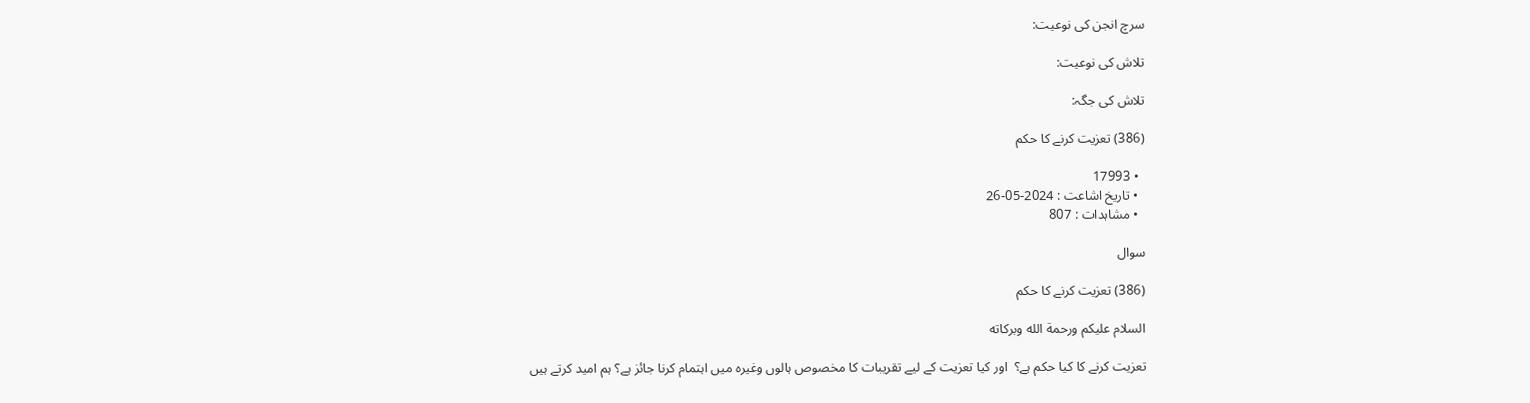سرچ انجن کی نوعیت:

تلاش کی نوعیت:

تلاش کی جگہ:

(386) تعزیت کرنے کا حکم

  • 17993
  • تاریخ اشاعت : 2024-05-26
  • مشاہدات : 807

سوال

(386) تعزیت کرنے کا حکم

السلام عليكم ورحمة الله وبركاته

تعزیت کرنے کا کیا حکم ہے؟  اور کیا تعزیت کے لیے تقریبات کا مخصوص ہالوں وغیرہ میں اہتمام کرنا جائز ہے؟ ہم امید کرتے ہیں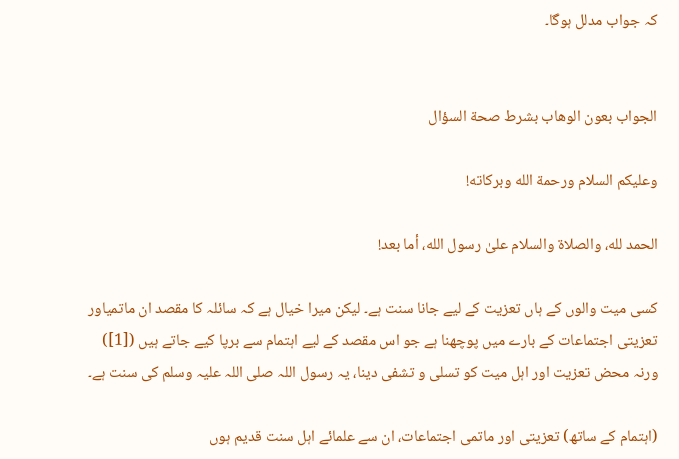کہ جواب مدلل ہوگا۔


الجواب بعون الوهاب بشرط صحة السؤال

وعلیکم السلام ورحمة الله وبرکاته!

الحمد لله، والصلاة والسلام علىٰ رسول الله، أما بعد!

کسی میت والوں کے ہاں تعزیت کے لیے جانا سنت ہے۔ لیکن میرا خیال ہے کہ سائلہ کا مقصد ان ماتمیاور تعزیتی اجتماعات کے بارے میں پوچھنا ہے جو اس مقصد کے لیے اہتمام سے برپا کیے جاتے ہیں ([1]) ورنہ محض تعزیت اور اہل میت کو تسلی و تشفی دینا، یہ رسول اللہ صلی اللہ علیہ وسلم کی سنت ہے۔

(اہتمام کے ساتھ) تعزیتی اور ماتمی اجتماعات، ان سے علمائے اہل سنت قدیم ہوں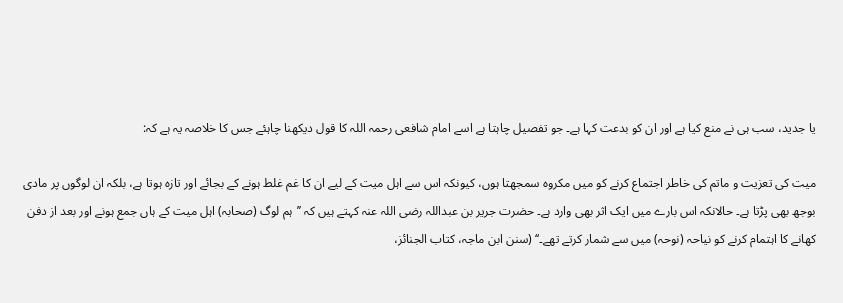یا جدید، سب ہی نے منع کیا ہے اور ان کو بدعت کہا ہے۔ جو تفصیل چاہتا ہے اسے امام شافعی رحمہ اللہ کا قول دیکھنا چاہئے جس کا خلاصہ یہ ہے کہ:

میت کی تعزیت و ماتم کی خاطر اجتماع کرنے کو میں مکروہ سمجھتا ہوں، کیونکہ اس سے اہل میت کے لیے ان کا غم غلط ہونے کے بجائے اور تازہ ہوتا ہے، بلکہ ان لوگوں پر مادی بوجھ بھی پڑتا ہے۔ حالانکہ اس بارے میں ایک اثر بھی وارد ہے۔ حضرت جریر بن عبداللہ رضی اللہ عنہ کہتے ہیں کہ ’’ہم لوگ (صحابہ) اہل میت کے ہاں جمع ہونے اور بعد از دفن کھانے کا اہتمام کرنے کو نیاحہ (نوحہ) میں سے شمار کرتے تھے۔‘‘ (سنن ابن ماجہ، کتاب الجنائز،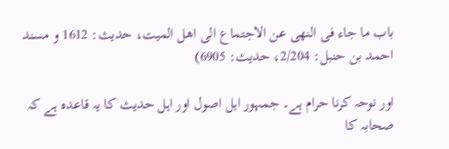باب ما جاء فی النھی عن الاجتماع الی اھل المیت، حدیث: 1612 و مسند احمد بن حنبل: 2/204، حدیث: 6905)

اور نوحہ کرنا حرام ہے۔ جمہور اہل اصول اور اہل حدیث کا یہ قاعدہ ہے کہ صحابہ کا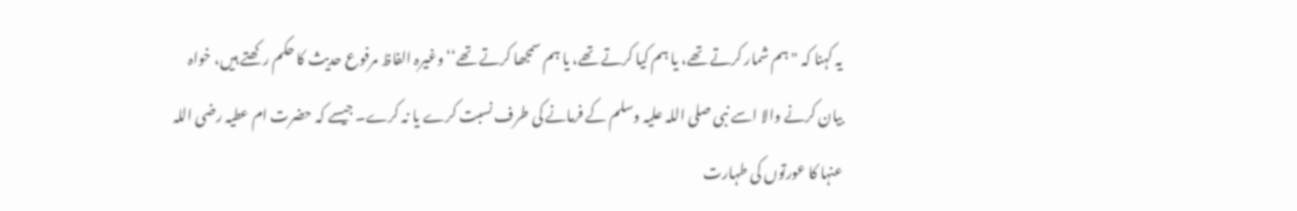یہ کہنا کہ "ہم شمار کرتے تھے، یا ہم کیا کرتے تھے، یا ہم سمجھا کرتے تھے‘‘ وغیرہ الفاظ مرفوع حدیث کا حکم رکھتے ہیں، خواہ بیان کرنے والا اسے نبی صلی اللہ علیہ وسلم کے فرمانے کی طرف نسبت کرے یا نہ کرے۔ جیسے کہ حضرت ام عطیہ رضی اللہ عنہا کا عورتوں کی طہارت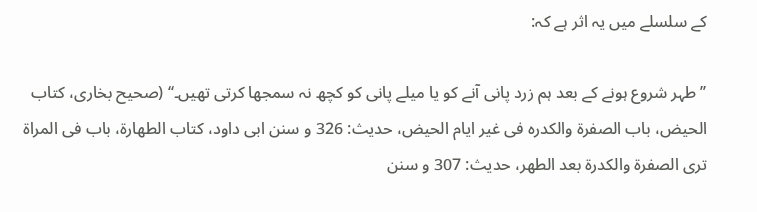کے سلسلے میں یہ اثر ہے کہ:

’’طہر شروع ہونے کے بعد ہم زرد پانی آنے کو یا میلے پانی کو کچھ نہ سمجھا کرتی تھیں۔‘‘ (صحیح بخاری، کتاب الحیض، باب الصفرۃ والکدرہ فی غیر ایام الحیض، حدیث: 326 و سنن ابی داود، کتاب الطھارۃ، باب فی المراۃ تری الصفرۃ والکدرۃ بعد الطھر، حدیث: 307 و سنن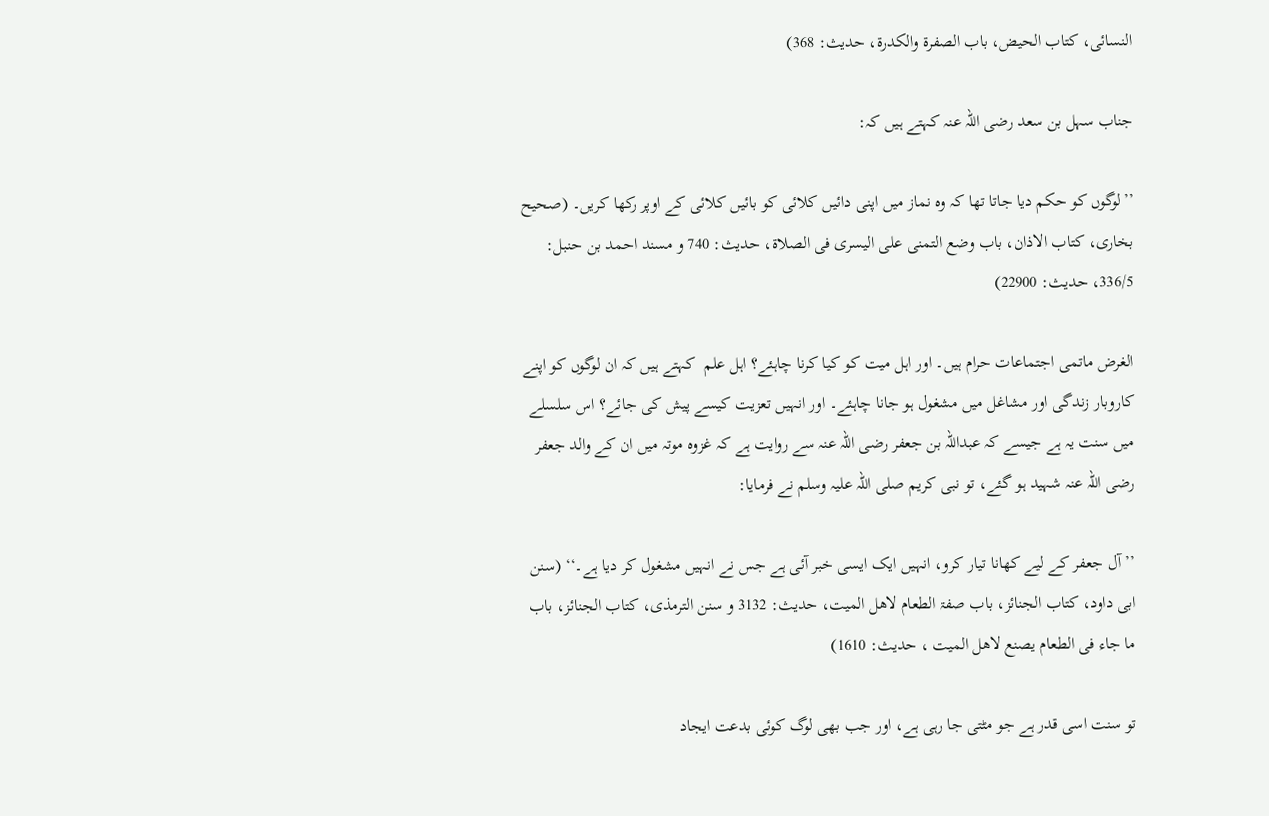النسائی، کتاب الحیض، باب الصفرۃ والکدرۃ، حدیث: 368)

جناب سہل بن سعد رضی اللہ عنہ کہتے ہیں کہ:

’’لوگوں کو حکم دیا جاتا تھا کہ وہ نماز میں اپنی دائیں کلائی کو بائیں کلائی کے اوپر رکھا کریں۔ (صحیح بخاری، کتاب الاذان، باب وضع التمنی علی الیسری فی الصلاۃ، حدیث: 740 و مسند احمد بن حنبل: 336/5، حدیث: 22900)

الغرض ماتمی اجتماعات حرام ہیں۔ اور اہل میت کو کیا کرنا چاہئے؟ اہل علم  کہتے ہیں کہ ان لوگوں کو اپنے کاروبار زندگی اور مشاغل میں مشغول ہو جانا چاہئے۔ اور انہیں تعزیت کیسے پیش کی جائے؟ اس سلسلے میں سنت یہ ہے جیسے کہ عبداللہ بن جعفر رضی اللہ عنہ سے روایت ہے کہ غزوہ موتہ میں ان کے والد جعفر رضی اللہ عنہ شہید ہو گئے، تو نبی کریم صلی اللہ علیہ وسلم نے فرمایا:

’’آل جعفر کے لیے کھانا تیار کرو، انہیں ایک ایسی خبر آئی ہے جس نے انہیں مشغول کر دیا ہے۔‘‘ (سنن ابی داود، کتاب الجنائز، باب صفۃ الطعام لاھل المیت، حدیث: 3132 و سنن الترمذی، کتاب الجنائز، باب ما جاء فی الطعام یصنع لاھل المیت ، حدیث: 1610)

تو سنت اسی قدر ہے جو مٹتی جا رہی ہے، اور جب بھی لوگ کوئی بدعت ایجاد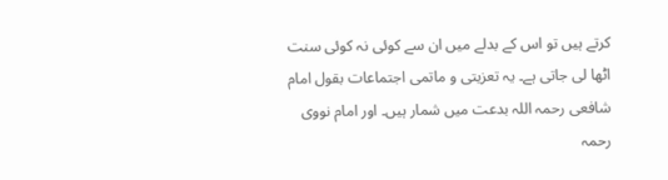کرتے ہیں تو اس کے بدلے میں ان سے کوئی نہ کوئی سنت اٹھا لی جاتی ہے۔ یہ تعزیتی و ماتمی اجتماعات بقول امام شافعی رحمہ اللہ بدعت میں شمار ہیں۔ اور امام نووی رحمہ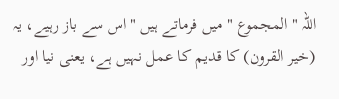اللہ " المجموع " میں فرماتے ہیں "اس سے باز رہیے، یہ (خیر القرون) کا قدیم کا عمل نہیں ہے، یعنی نیا اور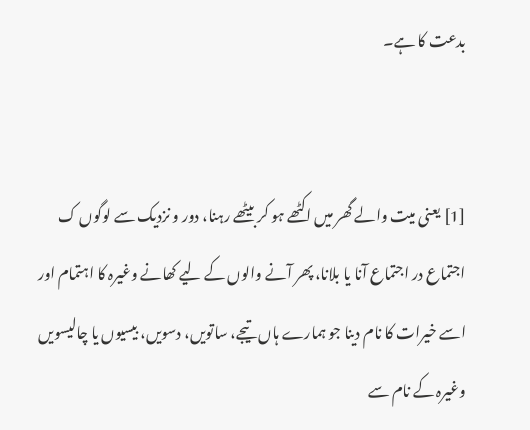بدعت کا ہے۔


[1] یعنی میت والے گھر میں اکٹھے ہو کر بیٹھے رہنا، دور و نزدیک سے لوگوں ک اجتماع در اجتماع آنا یا بلانا، پھر آنے والوں کے لیے کھانے وغیرہ کا اہتمام اور اسے خیرات کا نام دینا جو ہمارے ہاں تیجے، ساتویں، دسویں، بیسیوں یا چالیسویں وغیرہ کے نام سے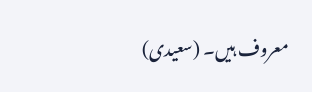معروف ہیں۔ (سعیدی)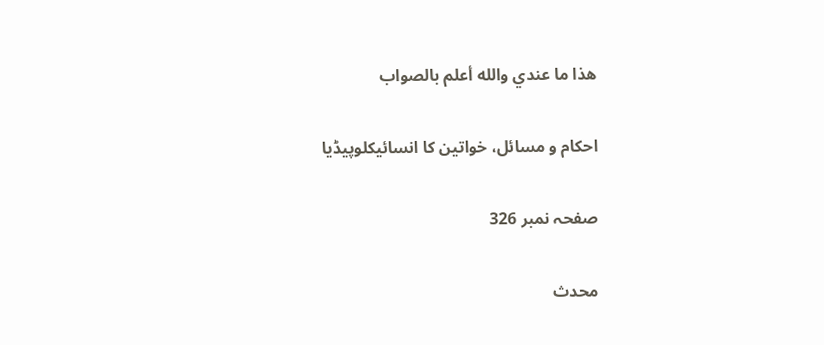ھذا ما عندي والله أعلم بالصواب

احکام و مسائل، خواتین کا انسائیکلوپیڈیا

صفحہ نمبر 326

محدث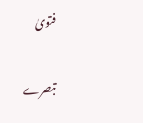فتویٰ

تبصرے